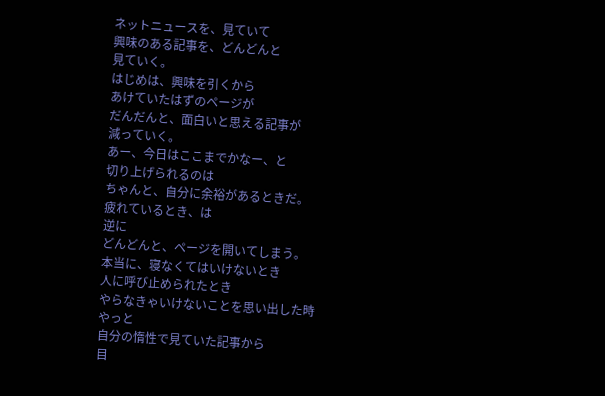ネットニュースを、見ていて
興味のある記事を、どんどんと
見ていく。
はじめは、興味を引くから
あけていたはずのページが
だんだんと、面白いと思える記事が
減っていく。
あー、今日はここまでかなー、と
切り上げられるのは
ちゃんと、自分に余裕があるときだ。
疲れているとき、は
逆に
どんどんと、ページを開いてしまう。
本当に、寝なくてはいけないとき
人に呼び止められたとき
やらなきゃいけないことを思い出した時
やっと
自分の惰性で見ていた記事から
目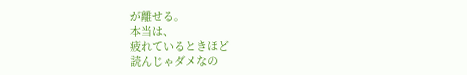が離せる。
本当は、
疲れているときほど
読んじゃダメなの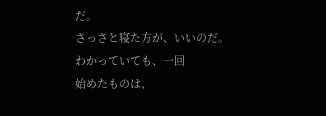だ。
さっさと寝た方が、いいのだ。
わかっていても、一回
始めたものは、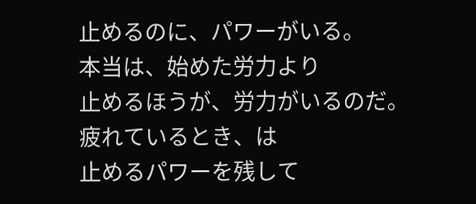止めるのに、パワーがいる。
本当は、始めた労力より
止めるほうが、労力がいるのだ。
疲れているとき、は
止めるパワーを残して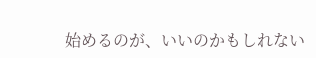始めるのが、いいのかもしれない